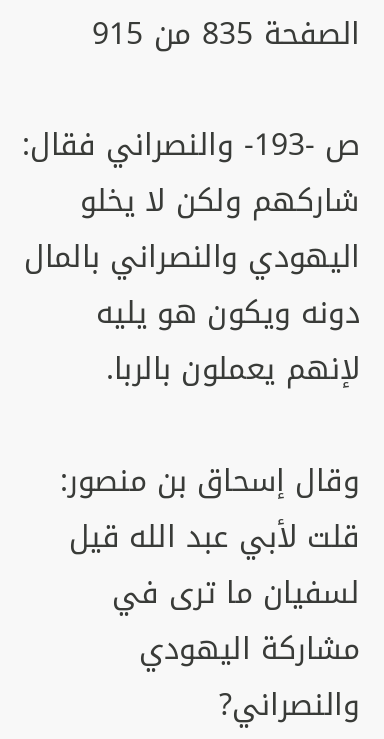الصفحة 835 من 915

ص -193- والنصراني فقال: شاركهم ولكن لا يخلو اليهودي والنصراني بالمال دونه ويكون هو يليه لإنهم يعملون بالربا.

وقال إسحاق بن منصور: قلت لأبي عبد الله قيل لسفيان ما ترى في مشاركة اليهودي والنصراني?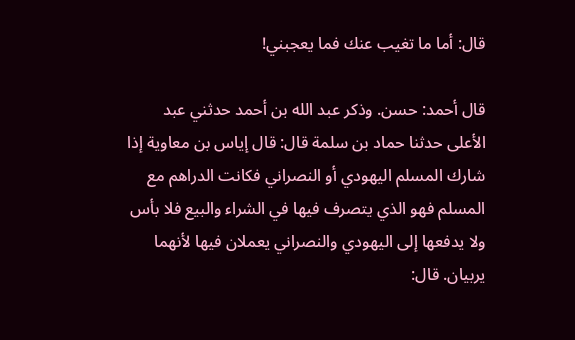قال: أما ما تغيب عنك فما يعجبني!

قال أحمد: حسن. وذكر عبد الله بن أحمد حدثني عبد الأعلى حدثنا حماد بن سلمة قال: قال إياس بن معاوية إذا شارك المسلم اليهودي أو النصراني فكانت الدراهم مع المسلم فهو الذي يتصرف فيها في الشراء والبيع فلا بأس ولا يدفعها إلى اليهودي والنصراني يعملان فيها لأنهما يربيان. قال: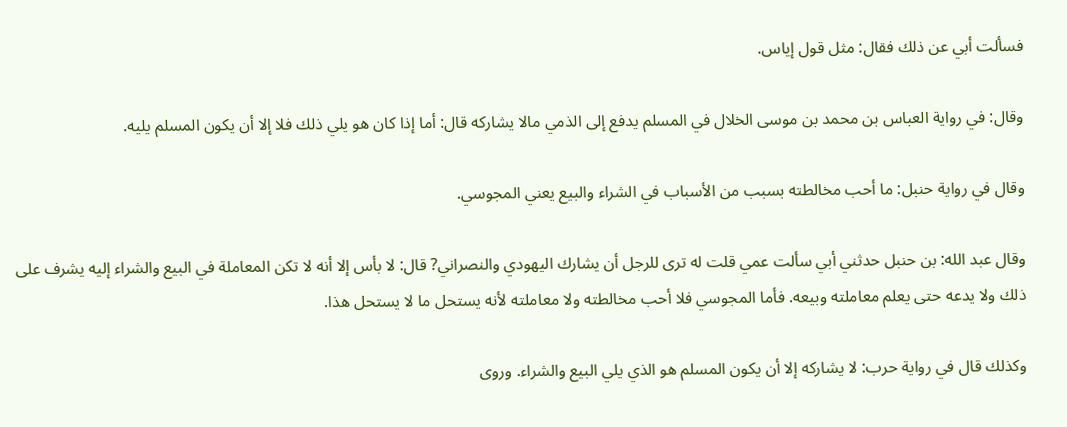فسألت أبي عن ذلك فقال: مثل قول إياس.

وقال: في رواية العباس بن محمد بن موسى الخلال في المسلم يدفع إلى الذمي مالا يشاركه قال: أما إذا كان هو يلي ذلك فلا إلا أن يكون المسلم يليه.

وقال في رواية حنبل: ما أحب مخالطته بسبب من الأسباب في الشراء والبيع يعني المجوسي.

وقال عبد الله: بن حنبل حدثني أبي سألت عمي قلت له ترى للرجل أن يشارك اليهودي والنصراني? قال: لا بأس إلا أنه لا تكن المعاملة في البيع والشراء إليه يشرف على ذلك ولا يدعه حتى يعلم معاملته وبيعه. فأما المجوسي فلا أحب مخالطته ولا معاملته لأنه يستحل ما لا يستحل هذا.

وكذلك قال في رواية حرب: لا يشاركه إلا أن يكون المسلم هو الذي يلي البيع والشراء. وروى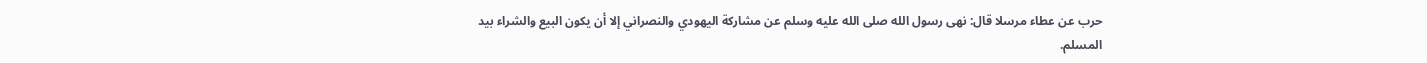حرب عن عطاء مرسلا قال: نهى رسول الله صلى الله عليه وسلم عن مشاركة اليهودي والنصراني إلا أن يكون البيع والشراء بيد المسلم.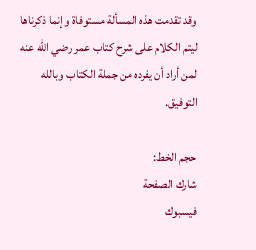وقد تقدمت هذه المسألة مستوفاة وإنما ذكرناها ليتم الكلام على شرح كتاب عمر رضي الله عنه لمن أراد أن يفرده من جملة الكتاب وبالله التوفيق.

حجم الخط:
شارك الصفحة
فيسبوك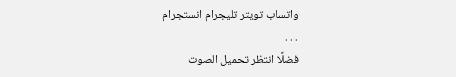واتساب تويتر تليجرام انستجرام
. . .
فضلًا انتظر تحميل الصوت